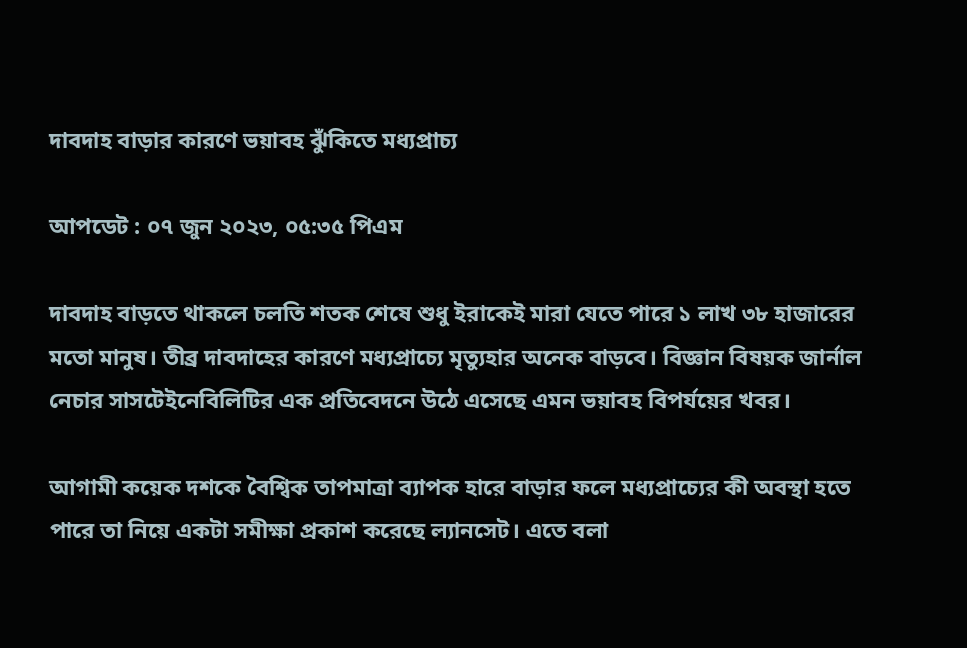দাবদাহ বাড়ার কারণে ভয়াবহ ঝুঁকিতে মধ্যপ্রাচ্য

আপডেট : ০৭ জুন ২০২৩, ০৫:৩৫ পিএম

দাবদাহ বাড়তে থাকলে চলতি শতক শেষে শুধু ইরাকেই মারা যেতে পারে ১ লাখ ৩৮ হাজারের মতো মানুষ। তীব্র দাবদাহের কারণে মধ্যপ্রাচ্যে মৃত্যুহার অনেক বাড়বে। বিজ্ঞান বিষয়ক জার্নাল নেচার সাসটেইনেবিলিটির এক প্রতিবেদনে উঠে এসেছে এমন ভয়াবহ বিপর্যয়ের খবর।

আগামী কয়েক দশকে বৈশ্বিক তাপমাত্রা ব্যাপক হারে বাড়ার ফলে মধ্যপ্রাচ্যের কী অবস্থা হতে পারে তা নিয়ে একটা সমীক্ষা প্রকাশ করেছে ল্যানসেট। এতে বলা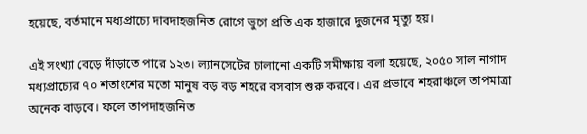হয়েছে, বর্তমানে মধ্যপ্রাচ্যে দাবদাহজনিত রোগে ভুগে প্রতি এক হাজারে দুজনের মৃত্যু হয়।

এই সংখ্যা বেড়ে দাঁড়াতে পারে ১২৩। ল্যানসেটের চালানো একটি সমীক্ষায় বলা হয়েছে, ২০৫০ সাল নাগাদ মধ্যপ্রাচ্যের ৭০ শতাংশের মতো মানুষ বড় বড় শহরে বসবাস শুরু করবে। এর প্রভাবে শহরাঞ্চলে তাপমাত্রা অনেক বাড়বে। ফলে তাপদাহজনিত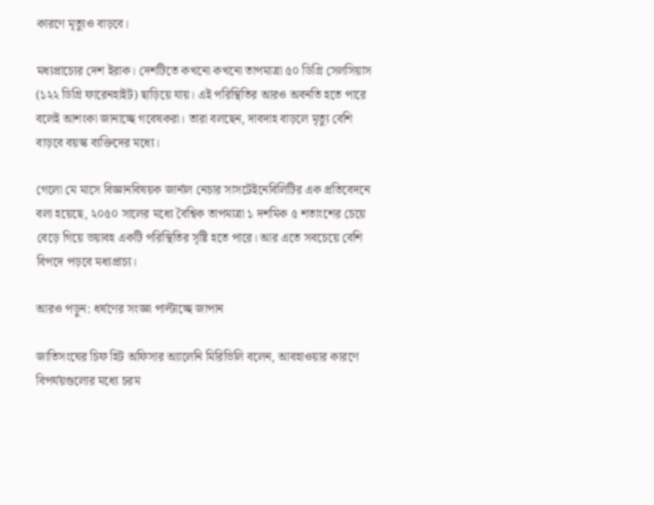কারণে মৃত্যুও বাড়বে।

মধ্যপ্রাচ্যের দেশ ইরাক। দেশটিতে কখনো কখনো তাপমাত্রা ৫০ ডিগ্রি সেলসিয়াস (১২২ ডিগ্রি ফারেনহাইট) ছাড়িয়ে যায়। এই পরিস্থিতির আরও অবনতি হতে পারে বলেই আশংকা জানাচ্ছে গবেষকরা। তারা বলছেন, দাবদাহ বাড়লে মৃত্যু বেশি বাড়বে বয়স্ক ব্যক্তিদের মধ্যে।

গেলো মে মাসে বিজ্ঞানবিষয়ক জার্নাল নেচার সাসটেইনেবিলিটির এক প্রতিবেদনে বলা হয়েছে, ২০৫০ সালের মধ্যে বৈশ্বিক তাপমাত্রা ১ দশমিক ৫ শতাংশের চেয়ে বেড়ে গিয়ে ভয়াবহ একটি পরিস্থিতির সৃষ্টি হতে পারে। আর এতে সবচেয়ে বেশি বিপদে পড়বে মধ্যপ্রাচ্য।

আরও পড়ুন: ধর্ষণের সংজ্ঞা পাল্টাচ্ছে জাপান

জাতিসংঘের চিফ হিট অফিসার অ্যালেনি মিরিভিলি বলেন, আবহাওয়ার কারণে বিপর্যয়গুলোর মধ্যে চরম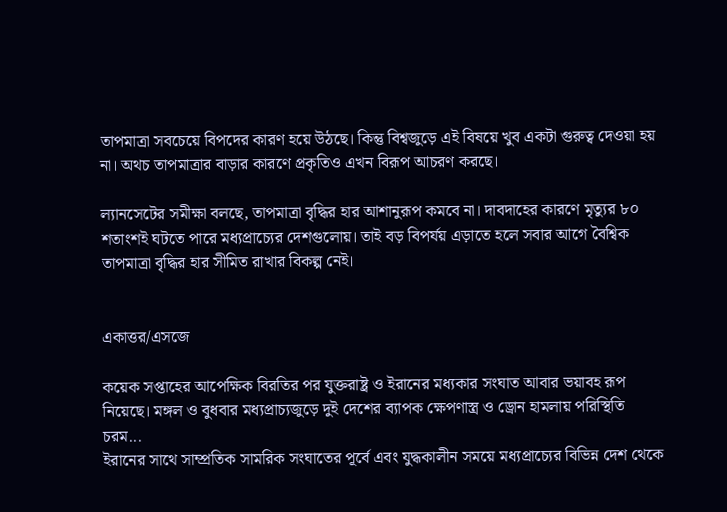তাপমাত্রা সবচেয়ে বিপদের কারণ হয়ে উঠছে। কিন্তু বিশ্বজুড়ে এই বিষয়ে খুব একটা গুরুত্ব দেওয়া হয় না। অথচ তাপমাত্রার বাড়ার কারণে প্রকৃতিও এখন বিরূপ আচরণ করছে।

ল্যানসেটের সমীক্ষা বলছে, তাপমাত্রা বৃদ্ধির হার আশানুরূপ কমবে না। দাবদাহের কারণে মৃত্যুর ৮০ শতাংশই ঘটতে পারে মধ্যপ্রাচ্যের দেশগুলোয়। তাই বড় বিপর্যয় এড়াতে হলে সবার আগে বৈশ্বিক তাপমাত্রা বৃদ্ধির হার সীমিত রাখার বিকল্প নেই।


একাত্তর/এসজে

কয়েক সপ্তাহের আপেক্ষিক বিরতির পর যুক্তরাষ্ট্র ও ইরানের মধ্যকার সংঘাত আবার ভয়াবহ রূপ নিয়েছে। মঙ্গল ও বুধবার মধ্যপ্রাচ্যজুড়ে দুই দেশের ব্যাপক ক্ষেপণাস্ত্র ও ড্রোন হামলায় পরিস্থিতি চরম...
ইরানের সাথে সাম্প্রতিক সামরিক সংঘাতের পূর্বে এবং যুদ্ধকালীন সময়ে মধ্যপ্রাচ্যের বিভিন্ন দেশ থেকে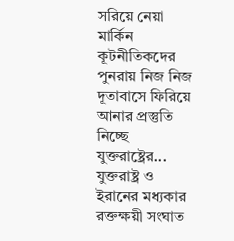সরিয়ে নেয়া মার্কিন কূটনীতিকদের পুনরায় নিজ নিজ দূতাবাসে ফিরিয়ে আনার প্রস্তুতি নিচ্ছে যুক্তরাষ্ট্রের...
যুক্তরাষ্ট্র ও ইরানের মধ্যকার রক্তক্ষয়ী সংঘাত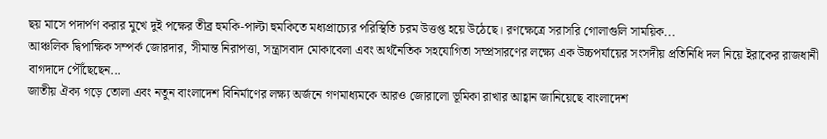ছয় মাসে পদার্পণ করার মুখে দুই পক্ষের তীব্র হুমকি-পাল্টা হুমকিতে মধ্যপ্রাচ্যের পরিস্থিতি চরম উত্তপ্ত হয়ে উঠেছে। রণক্ষেত্রে সরাসরি গোলাগুলি সাময়িক...
আঞ্চলিক দ্বিপাক্ষিক সম্পর্ক জোরদার, সীমান্ত নিরাপত্তা, সন্ত্রাসবাদ মোকাবেলা এবং অর্থনৈতিক সহযোগিতা সম্প্রসারণের লক্ষ্যে এক উচ্চপর্যায়ের সংসদীয় প্রতিনিধি দল নিয়ে ইরাকের রাজধানী বাগদাদে পৌঁছেছেন...
জাতীয় ঐক্য গড়ে তোলা এবং নতুন বাংলাদেশ বিনির্মাণের লক্ষ্য অর্জনে গণমাধ্যমকে আরও জোরালো ভূমিকা রাখার আহ্বান জানিয়েছে বাংলাদেশ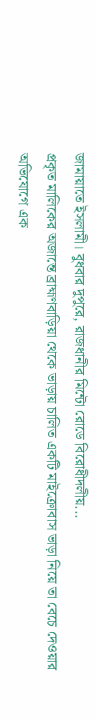জামায়াতে ইসলামী। বুধবার দুপুরে, রাজধানীর মিন্টো রোডে বিরোধীদলীয়...
প্রকৃত মালিকের অজান্তে ব্রাহ্মণবাড়িয়া থেকে ভাড়ায় চালিত একটি মাইক্রোবাস ভাড়া নিয়ে তা বেচে দেওয়ার অভিযোগে এক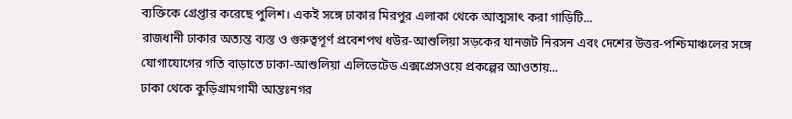ব্যক্তিকে গ্রেপ্তার করেছে পুলিশ। একই সঙ্গে ঢাকার মিরপুর এলাকা থেকে আত্মসাৎ করা গাড়িটি...
রাজধানী ঢাকার অত্যন্ত ব্যস্ত ও গুরুত্বপূর্ণ প্রবেশপথ ধউর-আশুলিয়া সড়কের যানজট নিরসন এবং দেশের উত্তর-পশ্চিমাঞ্চলের সঙ্গে যোগাযোগের গতি বাড়াতে ঢাকা-আশুলিয়া এলিভেটেড এক্সপ্রেসওয়ে প্রকল্পের আওতায়...
ঢাকা থেকে কুড়িগ্রামগামী আন্তঃনগর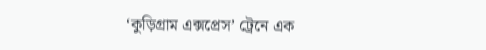‘কুড়িগ্রাম এক্সপ্রেস’ ট্রেনে এক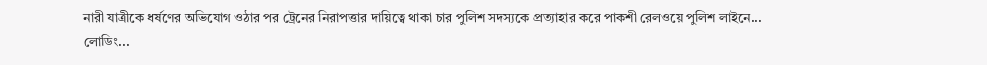নারী যাত্রীকে ধর্ষণের অভিযোগ ওঠার পর ট্রেনের নিরাপত্তার দায়িত্বে থাকা চার পুলিশ সদস্যকে প্রত্যাহার করে পাকশী রেলওয়ে পুলিশ লাইনে...
লোডিং...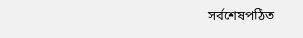সর্বশেষপঠিত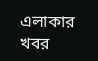এলাকার খবর